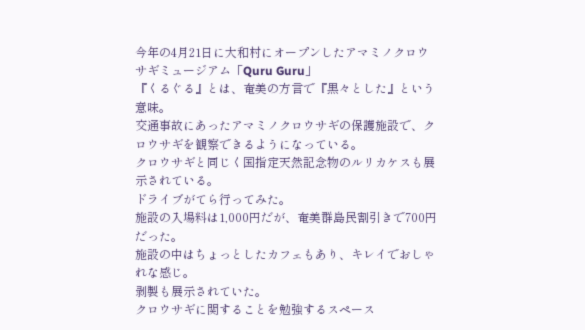今年の4月21日に大和村にオープンしたアマミノクロウサギミュージアム「Quru Guru」
『くるぐる』とは、奄美の方言で『黒々とした』という意味。
交通事故にあったアマミノクロウサギの保護施設で、クロウサギを観察できるようになっている。
クロウサギと同じく国指定天然記念物のルリカケスも展示されている。
ドライブがてら行ってみた。
施設の入場料は1,000円だが、奄美群島民割引きで700円だった。
施設の中はちょっとしたカフェもあり、キレイでおしゃれな感じ。
剥製も展示されていた。
クロウサギに関することを勉強するスペース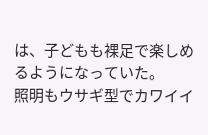は、子どもも裸足で楽しめるようになっていた。
照明もウサギ型でカワイイ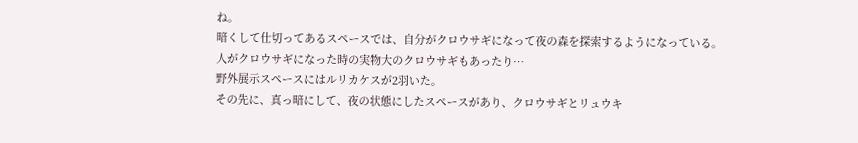ね。
暗くして仕切ってあるスペースでは、自分がクロウサギになって夜の森を探索するようになっている。
人がクロウサギになった時の実物大のクロウサギもあったり…
野外展示スペースにはルリカケスが2羽いた。
その先に、真っ暗にして、夜の状態にしたスペースがあり、クロウサギとリュウキ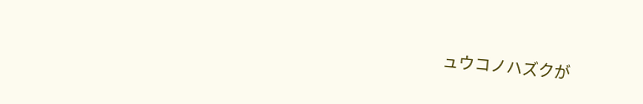ュウコノハズクが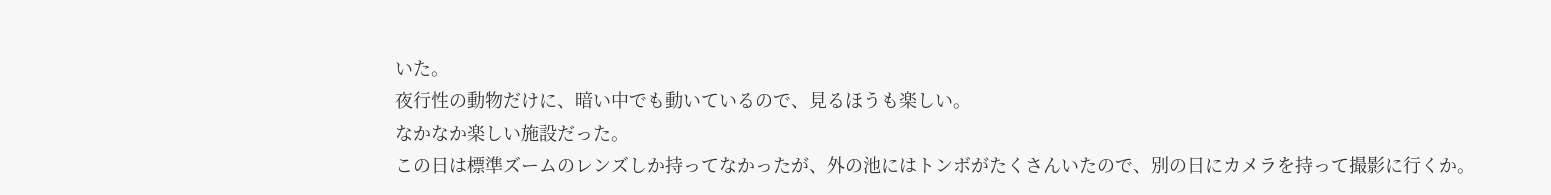いた。
夜行性の動物だけに、暗い中でも動いているので、見るほうも楽しい。
なかなか楽しい施設だった。
この日は標準ズームのレンズしか持ってなかったが、外の池にはトンボがたくさんいたので、別の日にカメラを持って撮影に行くか。